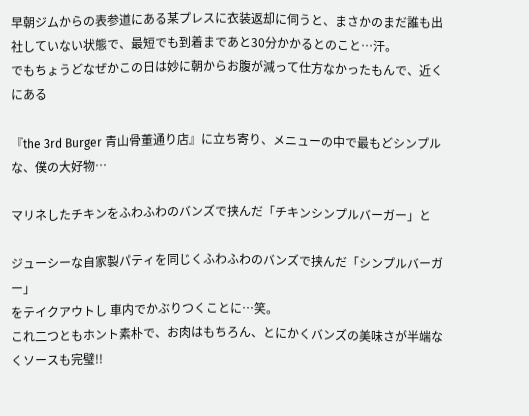早朝ジムからの表参道にある某プレスに衣装返却に伺うと、まさかのまだ誰も出社していない状態で、最短でも到着まであと30分かかるとのこと…汗。
でもちょうどなぜかこの日は妙に朝からお腹が減って仕方なかったもんで、近くにある

『the 3rd Burger 青山骨董通り店』に立ち寄り、メニューの中で最もどシンプルな、僕の大好物…

マリネしたチキンをふわふわのバンズで挟んだ「チキンシンプルバーガー」と

ジューシーな自家製パティを同じくふわふわのバンズで挟んだ「シンプルバーガー」
をテイクアウトし 車内でかぶりつくことに…笑。
これ二つともホント素朴で、お肉はもちろん、とにかくバンズの美味さが半端なくソースも完璧!!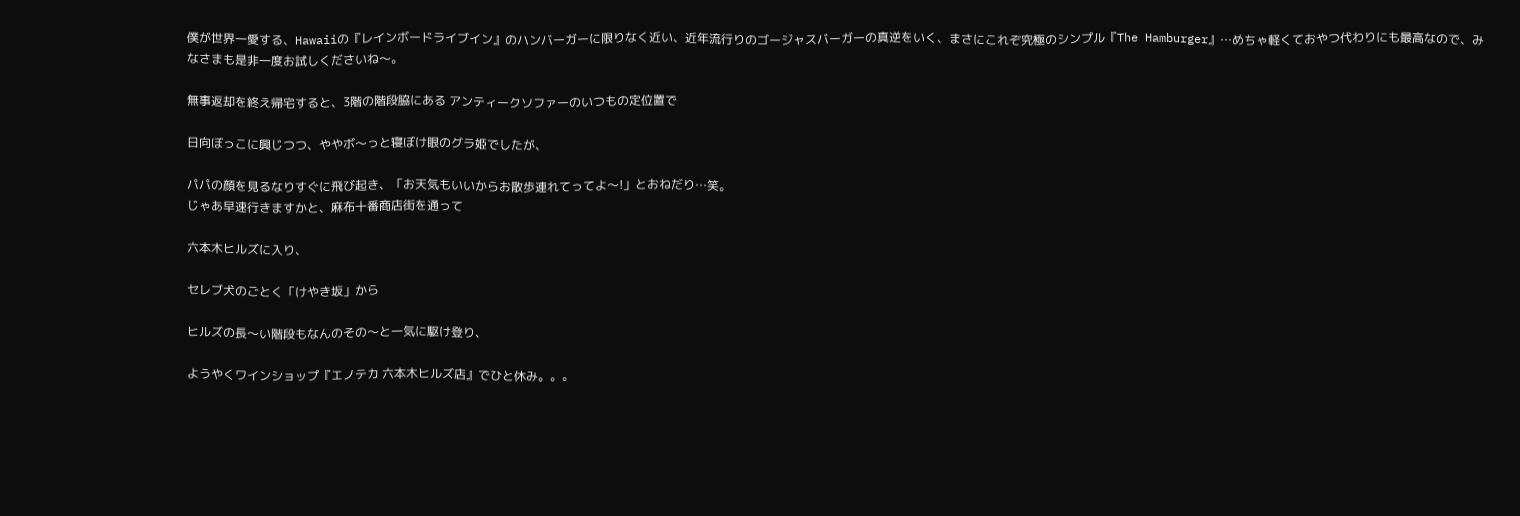僕が世界一愛する、Hawaiiの『レインボードライブイン』のハンバーガーに限りなく近い、近年流行りのゴージャスバーガーの真逆をいく、まさにこれぞ究極のシンプル『The Hamburger』…めちゃ軽くておやつ代わりにも最高なので、みなさまも是非一度お試しくださいね〜。

無事返却を終え帰宅すると、3階の階段脇にある アンティークソファーのいつもの定位置で

日向ぼっこに興じつつ、ややボ〜っと寝ぼけ眼のグラ姫でしたが、

パパの顔を見るなりすぐに飛び起き、「お天気もいいからお散歩連れてってよ〜!」とおねだり…笑。
じゃあ早速行きますかと、麻布十番商店街を通って

六本木ヒルズに入り、

セレブ犬のごとく「けやき坂」から

ヒルズの長〜い階段もなんのその〜と一気に駆け登り、

ようやくワインショップ『エノテカ 六本木ヒルズ店』でひと休み。。。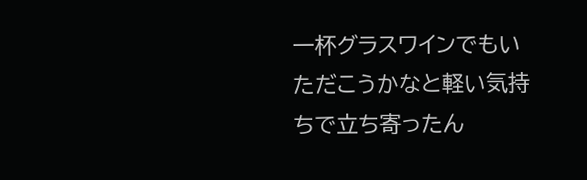一杯グラスワインでもいただこうかなと軽い気持ちで立ち寄ったん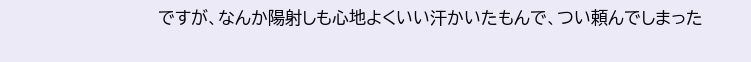ですが、なんか陽射しも心地よくいい汗かいたもんで、つい頼んでしまった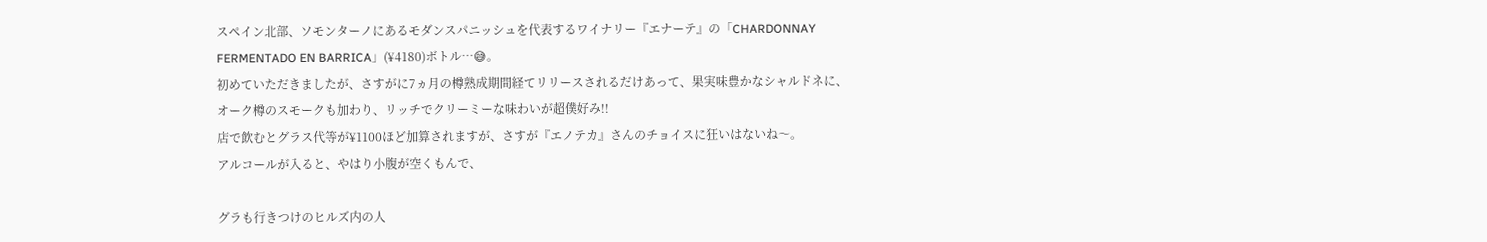スペイン北部、ソモンターノにあるモダンスパニッシュを代表するワイナリー『エナーテ』の「CHARDONNAY FERMENTADO EN BARRICA」(¥4180)ボトル…😅。
初めていただきましたが、さすがに7ヵ月の樽熟成期間経てリリースされるだけあって、果実味豊かなシャルドネに、オーク樽のスモークも加わり、リッチでクリーミーな味わいが超僕好み!!
店で飲むとグラス代等が¥1100ほど加算されますが、さすが『エノテカ』さんのチョイスに狂いはないね〜。
アルコールが入ると、やはり小腹が空くもんで、

グラも行きつけのヒルズ内の人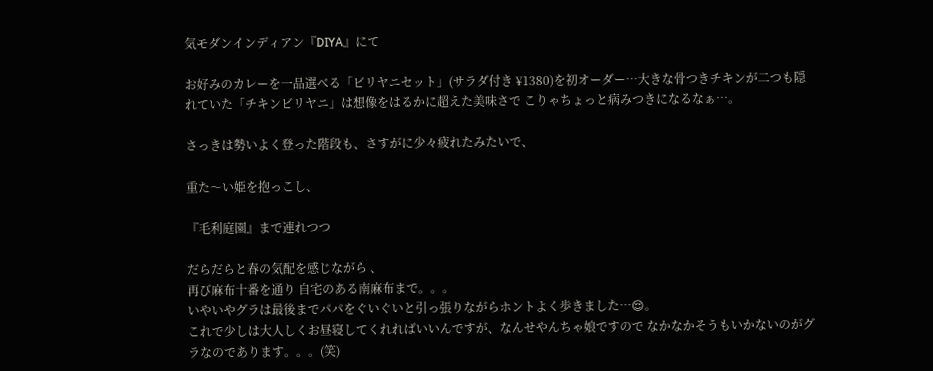気モダンインディアン『DIYA』にて

お好みのカレーを一品選べる「ビリヤニセット」(サラダ付き ¥1380)を初オーダー…大きな骨つきチキンが二つも隠れていた「チキンビリヤニ」は想像をはるかに超えた美味さで こりゃちょっと病みつきになるなぁ…。

さっきは勢いよく登った階段も、さすがに少々疲れたみたいで、

重た〜い姫を抱っこし、

『毛利庭園』まで連れつつ

だらだらと春の気配を感じながら 、
再び麻布十番を通り 自宅のある南麻布まで。。。
いやいやグラは最後までパパをぐいぐいと引っ張りながらホントよく歩きました…😌。
これで少しは大人しくお昼寝してくれればいいんですが、なんせやんちゃ娘ですので なかなかそうもいかないのがグラなのであります。。。(笑)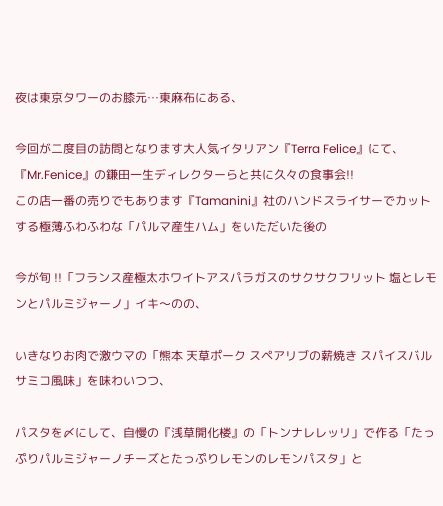夜は東京タワーのお膝元…東麻布にある、

今回が二度目の訪問となります大人気イタリアン『Terra Felice』にて、『Mr.Fenice』の鎌田一生ディレクターらと共に久々の食事会!!
この店一番の売りでもあります『Tamanini』社のハンドスライサーでカットする極薄ふわふわな「パルマ産生ハム」をいただいた後の

今が旬 !!「フランス産極太ホワイトアスパラガスのサクサクフリット 塩とレモンとパルミジャーノ」イキ〜のの、

いきなりお肉で激ウマの「熊本 天草ポーク スペアリブの薪焼き スパイスバルサミコ風味」を味わいつつ、

パスタを〆にして、自慢の『浅草開化楼』の「トンナレレッリ」で作る「たっぷりパルミジャーノチーズとたっぷりレモンのレモンパスタ」と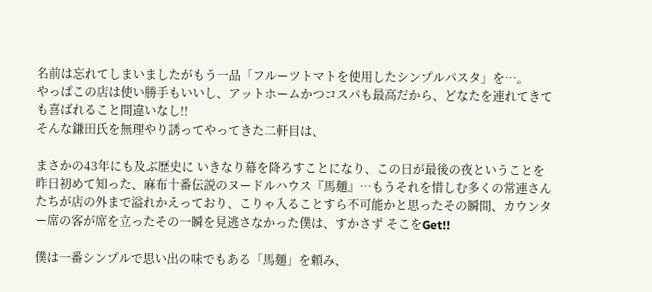名前は忘れてしまいましたがもう一品「フルーツトマトを使用したシンプルパスタ」を…。
やっぱこの店は使い勝手もいいし、アットホームかつコスパも最高だから、どなたを連れてきても喜ばれること間違いなし!!
そんな鎌田氏を無理やり誘ってやってきた二軒目は、

まさかの43年にも及ぶ歴史に いきなり幕を降ろすことになり、この日が最後の夜ということを昨日初めて知った、麻布十番伝説のヌードルハウス『馬麺』…もうそれを惜しむ多くの常連さんたちが店の外まで溢れかえっており、こりゃ入ることすら不可能かと思ったその瞬間、カウンター席の客が席を立ったその一瞬を見逃さなかった僕は、すかさず そこをGet!!

僕は一番シンプルで思い出の味でもある「馬麺」を頼み、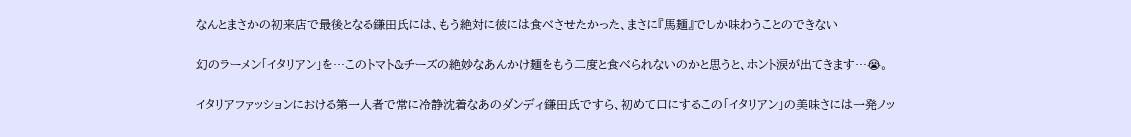なんとまさかの初来店で最後となる鎌田氏には、もう絶対に彼には食べさせたかった、まさに『馬麺』でしか味わうことのできない

幻のラーメン「イタリアン」を…このトマト&チーズの絶妙なあんかけ麺をもう二度と食べられないのかと思うと、ホント涙が出てきます…😭。

イタリアファッションにおける第一人者で常に冷静沈着なあのダンディ鎌田氏ですら、初めて口にするこの「イタリアン」の美味さには一発ノッ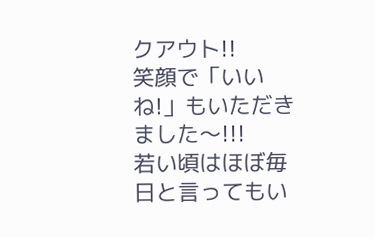クアウト!!
笑顔で「いいね!」もいただきました〜!!!
若い頃はほぼ毎日と言ってもい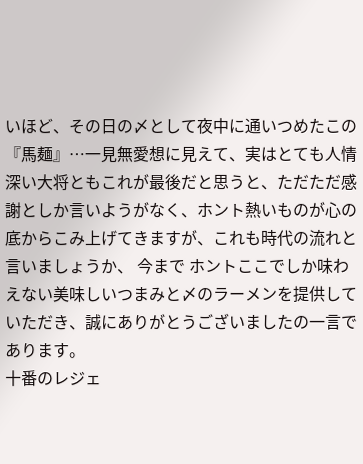いほど、その日の〆として夜中に通いつめたこの『馬麺』…一見無愛想に見えて、実はとても人情深い大将ともこれが最後だと思うと、ただただ感謝としか言いようがなく、ホント熱いものが心の底からこみ上げてきますが、これも時代の流れと言いましょうか、 今まで ホントここでしか味わえない美味しいつまみと〆のラーメンを提供していただき、誠にありがとうございましたの一言であります。
十番のレジェ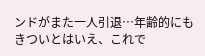ンドがまた一人引退…年齢的にもきついとはいえ、これで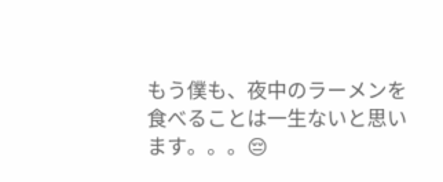もう僕も、夜中のラーメンを食べることは一生ないと思います。。。😔